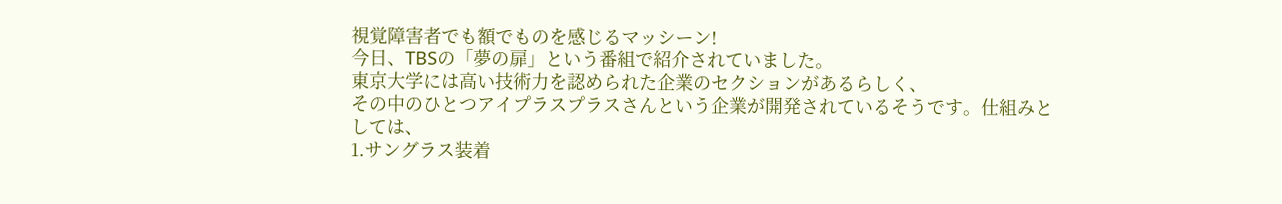視覚障害者でも額でものを感じるマッシーン!
今日、TBSの「夢の扉」という番組で紹介されていました。
東京大学には高い技術力を認められた企業のセクションがあるらしく、
その中のひとつアイプラスプラスさんという企業が開発されているそうです。仕組みとしては、
1.サングラス装着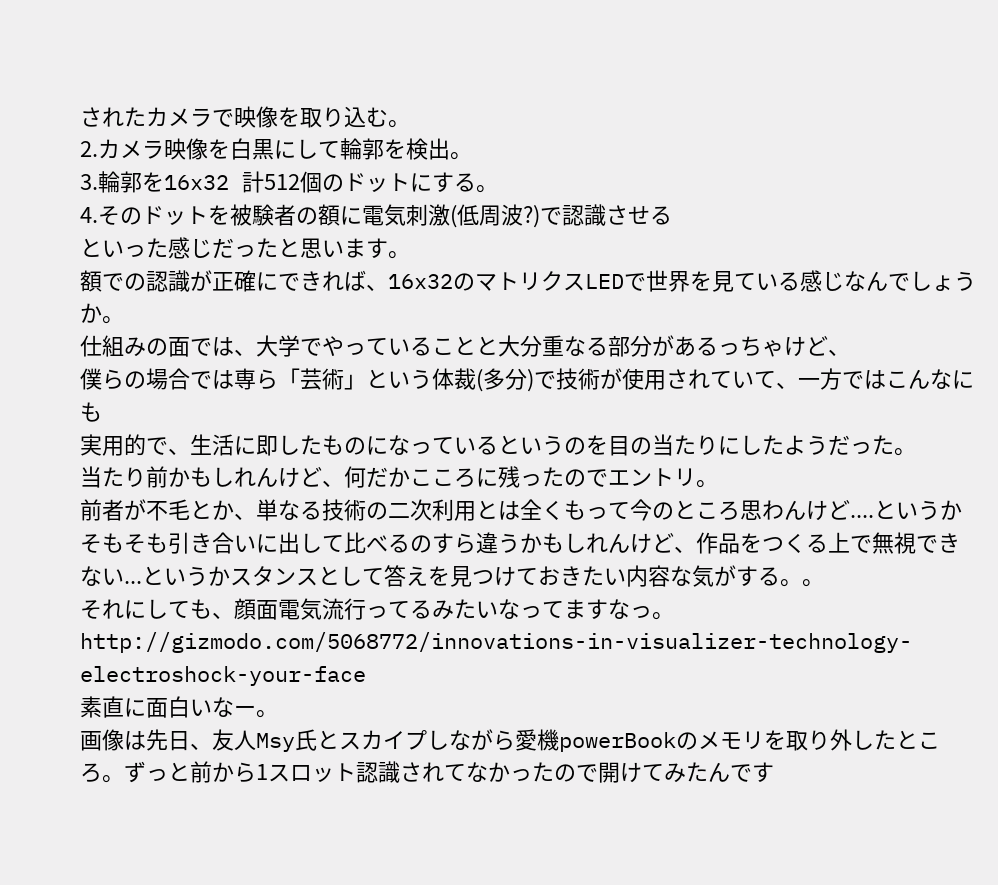されたカメラで映像を取り込む。
2.カメラ映像を白黒にして輪郭を検出。
3.輪郭を16x32 計512個のドットにする。
4.そのドットを被験者の額に電気刺激(低周波?)で認識させる
といった感じだったと思います。
額での認識が正確にできれば、16x32のマトリクスLEDで世界を見ている感じなんでしょうか。
仕組みの面では、大学でやっていることと大分重なる部分があるっちゃけど、
僕らの場合では専ら「芸術」という体裁(多分)で技術が使用されていて、一方ではこんなにも
実用的で、生活に即したものになっているというのを目の当たりにしたようだった。
当たり前かもしれんけど、何だかこころに残ったのでエントリ。
前者が不毛とか、単なる技術の二次利用とは全くもって今のところ思わんけど....というかそもそも引き合いに出して比べるのすら違うかもしれんけど、作品をつくる上で無視できない...というかスタンスとして答えを見つけておきたい内容な気がする。。
それにしても、顔面電気流行ってるみたいなってますなっ。
http://gizmodo.com/5068772/innovations-in-visualizer-technology-electroshock-your-face
素直に面白いなー。
画像は先日、友人Msy氏とスカイプしながら愛機powerBookのメモリを取り外したところ。ずっと前から1スロット認識されてなかったので開けてみたんです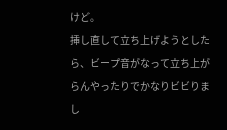けど。
挿し直して立ち上げようとしたら、ビープ音がなって立ち上がらんやったりでかなりビビりまし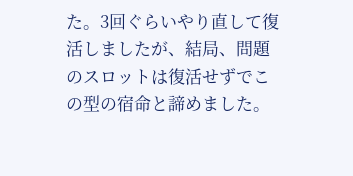た。3回ぐらいやり直して復活しましたが、結局、問題のスロットは復活せずでこの型の宿命と諦めました。